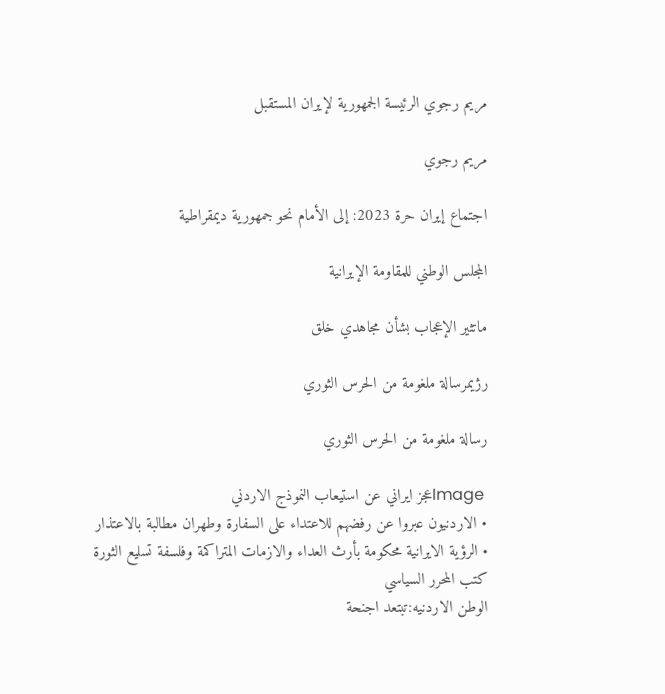مريم رجوي الرئيسة الجمهورية لإيران المستقبل

مريم رجوي

اجتماع إيران حرة 2023: إلى الأمام نحو جمهورية ديمقراطية

المجلس الوطني للمقاومة الإيرانية

ماتثير الإعجاب بشأن مجاهدي خلق

رژيمرسالة ملغومة من الحرس الثوري

رسالة ملغومة من الحرس الثوري

 Imageعجز ايراني عن استيعاب النموذج الاردني
• الاردنيون عبروا عن رفضهم للاعتداء على السفارة وطهران مطالبة بالاعتذار
• الرؤية الايرانية محكومة بأرث العداء والازمات المتراكمة وفلسفة تسليع الثورة
كتب المحرر السياسي
الوطن الاردنیه:تبتعد اجنحة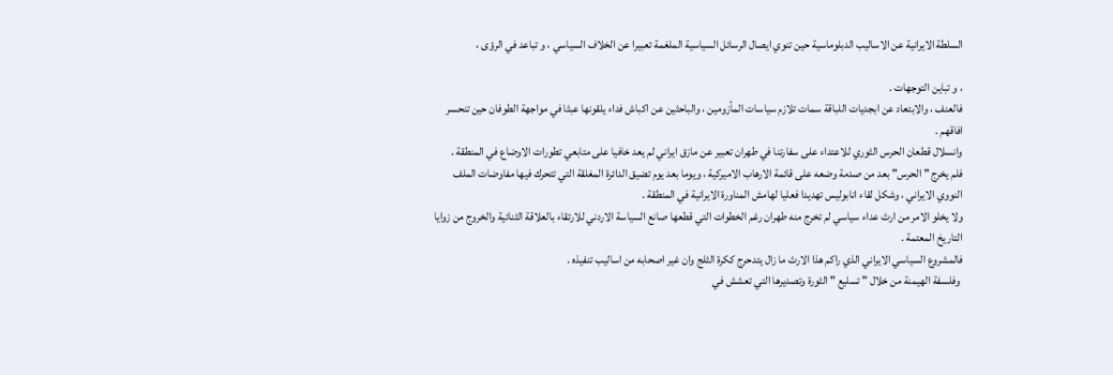السلطة الايرانية عن الاساليب الدبلوماسية حين تنوي ايصال الرسائل السياسية الملغمة تعبيرا عن الخلاف السياسي ، و تباعد في الرؤى ،

، و تباين التوجهات .
فالعنف ، والابتعاد عن ابجديات اللباقة سمات تلازم سياسات المأزومين ، والباحثين عن اكباش فداء يلقونها عبثا في مواجهة الطوفان حين تنحسر افاقهم .
وانسلال قطعان الحرس الثوري للاعتداء على سفارتنا في طهران تعبير عن مازق ايراني لم يعد خافيا على متابعي تطورات الاوضاع في المنطقة .
فلم يخرج " الحرس" بعد من صدمة وضعه على قائمة الارهاب الاميركية ، ويوما بعد يوم تضيق الدائرة المغلقة التي تتحرك فيها مفاوضات الملف النووي الايراني ، وشكل لقاء انابوليس تهديدا فعليا لهامش المناورة الايرانية في المنطقة .
ولا يخلو الامر من ارث عداء سياسي لم تخرج منه طهران رغم الخطوات التي قطعها صانع السياسة الاردني للارتقاء بالعلاقة الثنائية والخروج من زوايا التاريخ المعتمة .
فالمشروع السياسي الايراني الذي راكم هذا الارث ما زال يتدحرج ككرة الثلج وان غير اصحابه من اساليب تنفيذه .
 وفلسفة الهيمنة من خلال " تسليع " الثورة وتصديرها التي تعشش في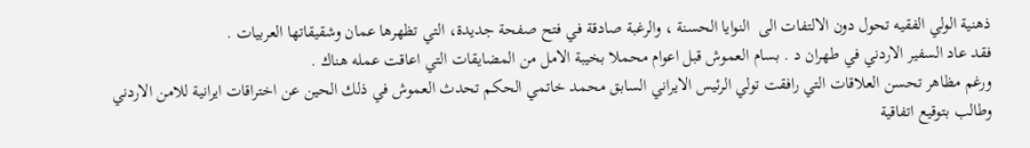ذهنية الولي الفقيه تحول دون الالتفات الى  النوايا الحسنة ، والرغبة صادقة في فتح صفحة جديدة، التي تظهرها عمان وشقيقاتها العربيات .
فقد عاد السفير الاردني في طهران د . بسام العموش قبل اعوام محملا بخيبة الامل من المضايقات التي اعاقت عمله هناك .
ورغم مظاهر تحسن العلاقات التي رافقت تولي الرئيس الايراني السابق محمد خاتمي الحكم تحدث العموش في ذلك الحين عن اختراقات ايرانية للامن الاردني وطالب بتوقيع اتفاقية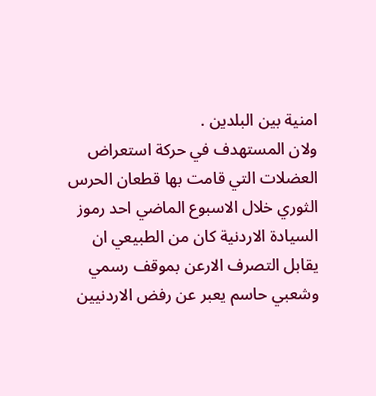امنية بين البلدين .
ولان المستهدف في حركة استعراض العضلات التي قامت بها قطعان الحرس الثوري خلال الاسبوع الماضي احد رموز السيادة الاردنية كان من الطبيعي ان يقابل التصرف الارعن بموقف رسمي وشعبي حاسم يعبر عن رفض الاردنيين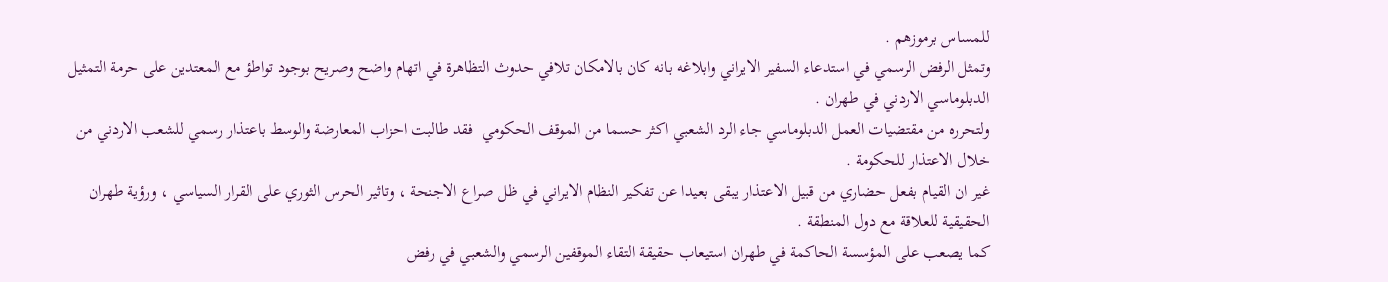للمساس برموزهم .
وتمثل الرفض الرسمي في استدعاء السفير الايراني وابلاغه بانه كان بالامكان تلافي حدوث التظاهرة في اتهام واضح وصريح بوجود تواطؤ مع المعتدين على حرمة التمثيل الدبلوماسي الاردني في طهران .
ولتحرره من مقتضيات العمل الدبلوماسي جاء الرد الشعبي اكثر حسما من الموقف الحكومي  فقد طالبت احزاب المعارضة والوسط باعتذار رسمي للشعب الاردني من خلال الاعتذار للحكومة .
غير ان القيام بفعل حضاري من قبيل الاعتذار يبقى بعيدا عن تفكير النظام الايراني في ظل صراع الاجنحة ، وتاثير الحرس الثوري على القرار السياسي ، ورؤية طهران الحقيقية للعلاقة مع دول المنطقة .
كما يصعب على المؤسسة الحاكمة في طهران استيعاب حقيقة التقاء الموقفين الرسمي والشعبي في رفض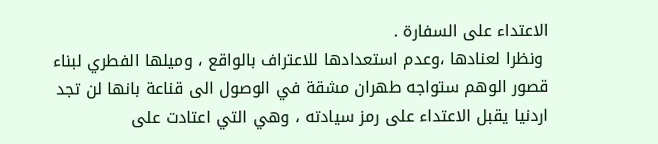الاعتداء على السفارة .
 ونظرا لعنادها ،وعدم استعدادها للاعتراف بالواقع ، وميلها الفطري لبناء قصور الوهم ستواجه طهران مشقة في الوصول الى قناعة بانها لن تجد اردنيا يقبل الاعتداء على رمز سيادته ، وهي التي اعتادت على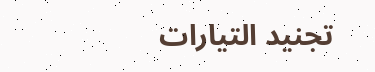تجنيد التيارات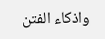واذكاء الفتن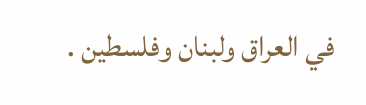في العراق ولبنان وفلسطين .